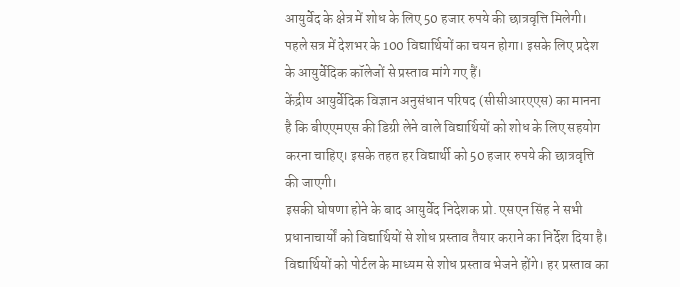आयुर्वेद के क्षेत्र में शोध के लिए 50 हजार रुपये की छात्रवृत्ति मिलेगी। पहले सत्र में देशभर के 100 विद्यार्थियों का चयन होगा। इसके लिए प्रदेश के आयुर्वेदिक कॉलेजों से प्रस्ताव मांगे गए हैं।
केंद्रीय आयुर्वेदिक विज्ञान अनुसंधान परिषद (सीसीआरएएस) का मानना है कि बीएएमएस की डिग्री लेने वाले विद्यार्थियों को शोध के लिए सहयोग करना चाहिए। इसके तहत हर विद्यार्थी को 50 हजार रुपये की छात्रवृत्ति की जाएगी।
इसकी घोषणा होने के बाद आयुर्वेद निदेशक प्रो. एसएन सिंह ने सभी प्रधानाचार्यों को विद्यार्थियों से शोध प्रस्ताव तैयार कराने का निर्देश दिया है। विद्यार्थियों को पोर्टल के माध्यम से शोध प्रस्ताव भेजने होंगे। हर प्रस्ताव का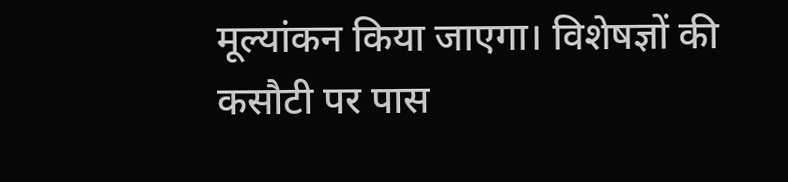मूल्यांकन किया जाएगा। विशेषज्ञों की कसौटी पर पास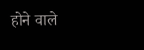होने वाले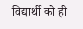विद्यार्थी को ही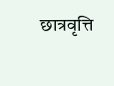छात्रवृत्ति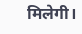मिलेगी।